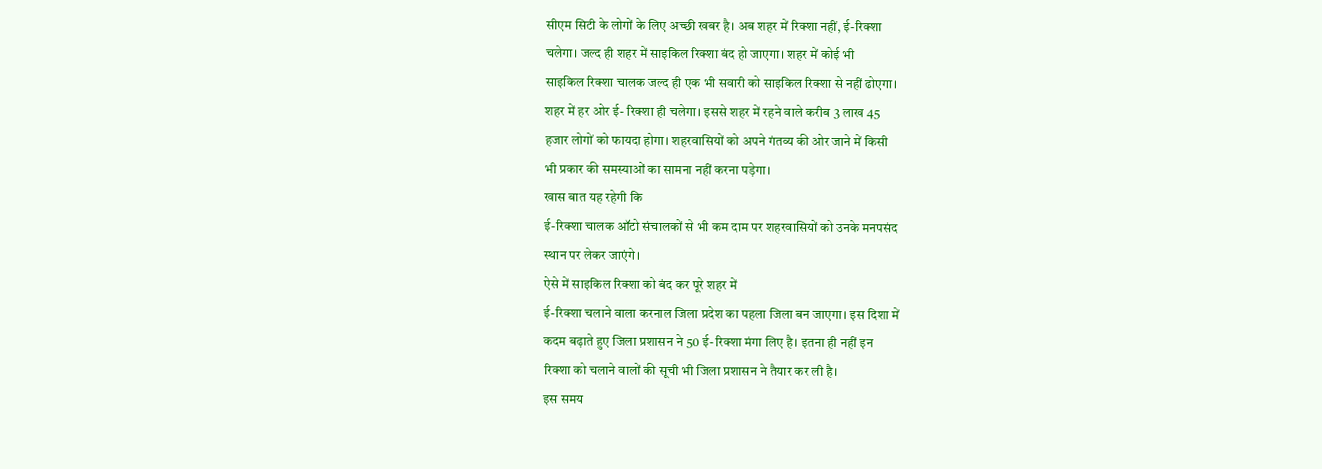सीएम सिटी के लोगों के लिए अच्छी खबर है। अब शहर में रिक्शा नहीं, ई-रिक्शा
चलेगा। जल्द ही शहर में साइकिल रिक्शा बंद हो जाएगा। शहर में कोई भी
साइकिल रिक्शा चालक जल्द ही एक भी सवारी को साइकिल रिक्शा से नहीं ढोएगा।
शहर में हर ओर ई- रिक्शा ही चलेगा। इससे शहर में रहने वाले करीब 3 लाख 45
हजार लोगों को फायदा होगा। शहरवासियों को अपने गंतव्य की ओर जाने में किसी
भी प्रकार की समस्याओं का सामना नहीं करना पड़ेगा।
खास बात यह रहेगी कि
ई-रिक्शा चालक ऑटो संचालकों से भी कम दाम पर शहरवासियों को उनके मनपसंद
स्थान पर लेकर जाएंगे।
ऐसे में साइकिल रिक्शा को बंद कर पूरे शहर में
ई-रिक्शा चलाने वाला करनाल जिला प्रदेश का पहला जिला बन जाएगा। इस दिशा में
कदम बढ़ाते हुए जिला प्रशासन ने 50 ई-रिक्शा मंगा लिए है। इतना ही नहीं इन
रिक्शा को चलाने वालों की सूची भी जिला प्रशासन ने तैयार कर ली है।
इस समय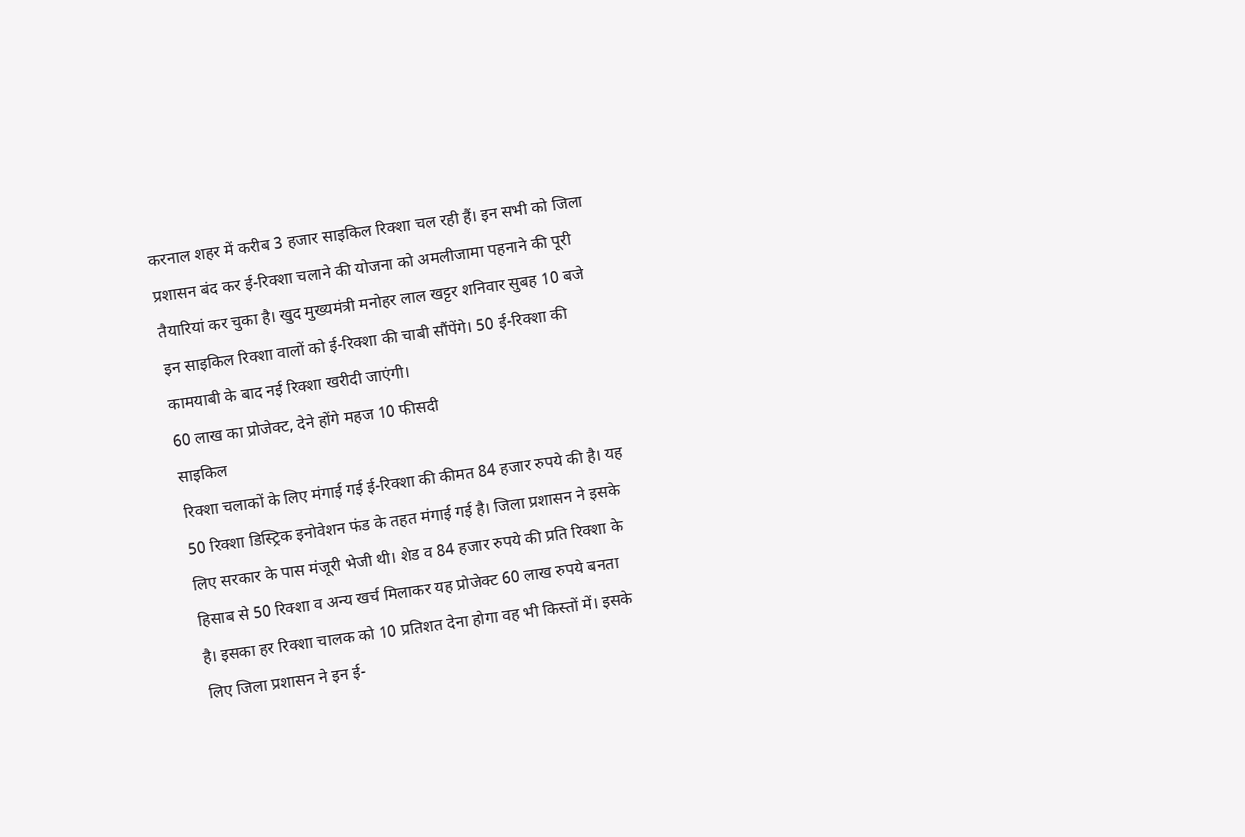करनाल शहर में करीब 3 हजार साइकिल रिक्शा चल रही हैं। इन सभी को जिला
प्रशासन बंद कर ई-रिक्शा चलाने की योजना को अमलीजामा पहनाने की पूरी
तैयारियां कर चुका है। खुद मुख्यमंत्री मनोहर लाल खट्टर शनिवार सुबह 10 बजे
इन साइकिल रिक्शा वालों को ई-रिक्शा की चाबी सौंपेंगे। 50 ई-रिक्शा की
कामयाबी के बाद नई रिक्शा खरीदी जाएंगी।
60 लाख का प्रोजेक्ट, देने होंगे महज 10 फीसदी
साइकिल
रिक्शा चलाकों के लिए मंगाई गई ई-रिक्शा की कीमत 84 हजार रुपये की है। यह
50 रिक्शा डिस्ट्रिक इनोवेशन फंड के तहत मंगाई गई है। जिला प्रशासन ने इसके
लिए सरकार के पास मंजूरी भेजी थी। शेड व 84 हजार रुपये की प्रति रिक्शा के
हिसाब से 50 रिक्शा व अन्य खर्च मिलाकर यह प्रोजेक्ट 60 लाख रुपये बनता
है। इसका हर रिक्शा चालक को 10 प्रतिशत देना होगा वह भी किस्तों में। इसके
लिए जिला प्रशासन ने इन ई-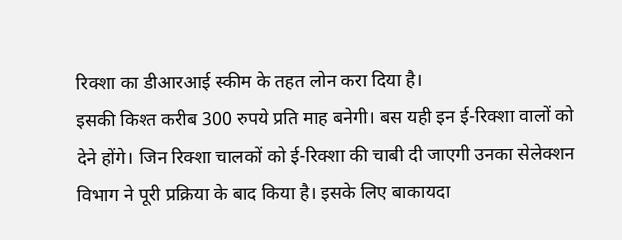रिक्शा का डीआरआई स्कीम के तहत लोन करा दिया है।
इसकी किश्त करीब 300 रुपये प्रति माह बनेगी। बस यही इन ई-रिक्शा वालों को
देने होंगे। जिन रिक्शा चालकों को ई-रिक्शा की चाबी दी जाएगी उनका सेलेक्शन
विभाग ने पूरी प्रक्रिया के बाद किया है। इसके लिए बाकायदा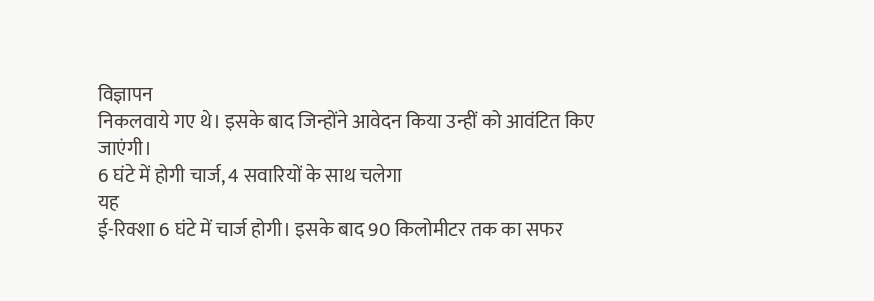विज्ञापन
निकलवाये गए थे। इसके बाद जिन्होंने आवेदन किया उन्हीं को आवंटित किए
जाएंगी।
6 घंटे में होगी चार्ज, 4 सवारियों के साथ चलेगा
यह
ई-रिक्शा 6 घंटे में चार्ज होगी। इसके बाद 90 किलोमीटर तक का सफर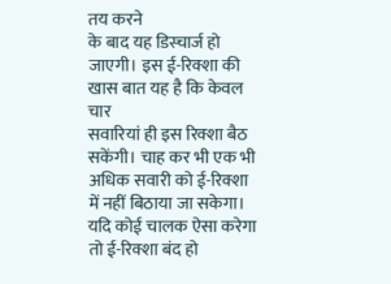तय करने
के बाद यह डिस्चार्ज हो जाएगी। इस ई-रिक्शा की खास बात यह है कि केवल चार
सवारियां ही इस रिक्शा बैठ सकेंगी। चाह कर भी एक भी अधिक सवारी को ई-रिक्शा
में नहीं बिठाया जा सकेगा। यदि कोई चालक ऐसा करेगा तो ई-रिक्शा बंद हो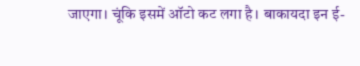जाएगा। चूंकि इसमें ऑटो कट लगा है। बाकायदा इन ई-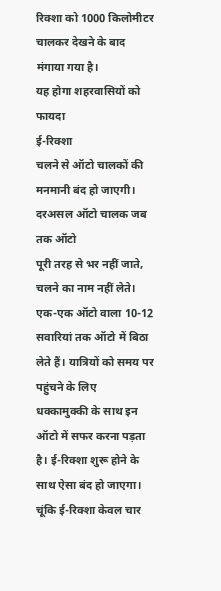रिक्शा को 1000 किलोमीटर
चालकर देखने के बाद मंगाया गया है।
यह होगा शहरवासियों को फायदा
ई-रिक्शा
चलने से ऑटो चालकों की मनमानी बंद हो जाएगी। दरअसल ऑटो चालक जब तक ऑटो
पूरी तरह से भर नहीं जाते, चलने का नाम नहीं लेते। एक-एक ऑटो वाला 10-12
सवारियां तक ऑटो में बिठा लेते हैं। यात्रियों को समय पर पहुंचने के लिए
धक्कामुक्की के साथ इन ऑटो में सफर करना पड़ता है। ई-रिक्शा शुरू होने के
साथ ऐसा बंद हो जाएगा। चूंकि ई-रिक्शा केवल चार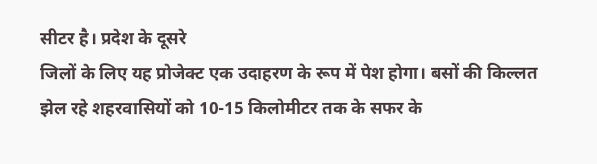सीटर है। प्रदेश के दूसरे
जिलों के लिए यह प्रोजेक्ट एक उदाहरण के रूप में पेश होगा। बसों की किल्लत
झेल रहे शहरवासियों को 10-15 किलोमीटर तक के सफर के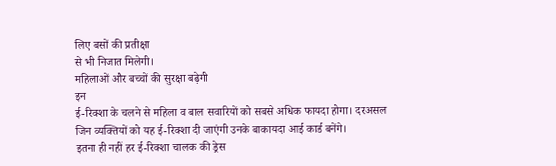लिए बसों की प्रतीक्षा
से भी निजात मिलेगी।
महिलाओं और बच्चों की सुरक्षा बढ़ेगी
इन
ई-रिक्शा के चलने से महिला व बाल सवारियों को सबसे अधिक फायदा होगा। दरअसल
जिन व्यक्तियों को यह ई-रिक्शा दी जाएंगी उनके बाकायदा आई कार्ड बनेंगे।
इतना ही नहीं हर ई-रिक्शा चालक की ड्रेस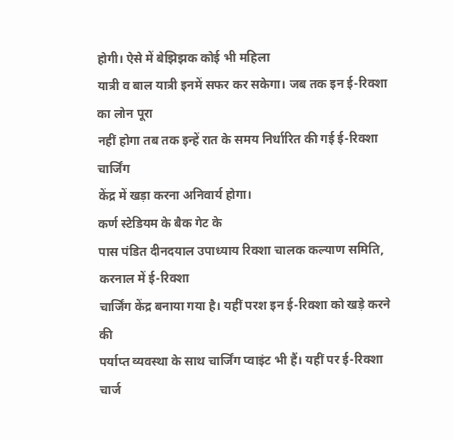होगी। ऐसे में बेझिझक कोई भी महिला
यात्री व बाल यात्री इनमें सफर कर सकेगा। जब तक इन ई-रिक्शा का लोन पूरा
नहीं होगा तब तक इन्हें रात के समय निर्धारित की गई ई-रिक्शा चार्जिंग
केंद्र में खड़ा करना अनिवार्य होगा।
कर्ण स्टेडियम के बैक गेट के
पास पंडित दीनदयाल उपाध्याय रिक्शा चालक कल्याण समिति, करनाल में ई-रिक्शा
चार्जिंग केंद्र बनाया गया है। यहीं परश इन ई-रिक्शा को खड़े करने की
पर्याप्त व्यवस्था के साथ चार्जिंग प्वाइंट भी हैं। यहीं पर ई-रिक्शा चार्ज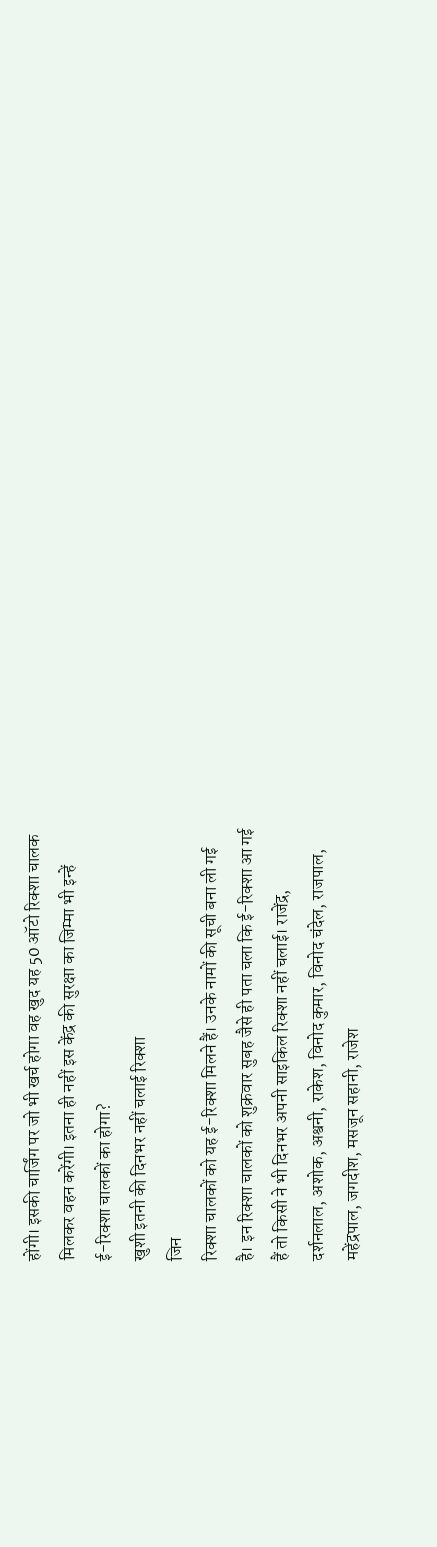होंगी। इसकी चार्जिंग पर जो भी खर्च होगा वह खुद यह 50 ऑटो रिक्शा चालक
मिलकर वहन करेंगी। इतना ही नहीं इस केंद्र की सुरक्षा का जिम्मा भी इन्हें
ई-रिक्शा चालकों का होगा?
खुशी इतनी की दिनभर नहीं चलाई रिक्शा
जिन
रिक्शा चालकों को यह ई-रिक्शा मिलने हैं। उनके नामों की सूची बना ली गई
है। इन रिक्शा चालकों को शुक्रवार सुबह जैसे ही पता चला कि ई-रिक्शा आ गई
हैं तो किसी ने भी दिनभर अपनी साइकिल रिक्शा नहीं चलाई। राजेंद्र,
दर्शनलाल, अशोक, अश्वनी, राकेश, विनोद कुमार, विनोद चंदेल, राजपाल,
महेंद्रपाल, जगदीश, मसजून सहानी, राजेश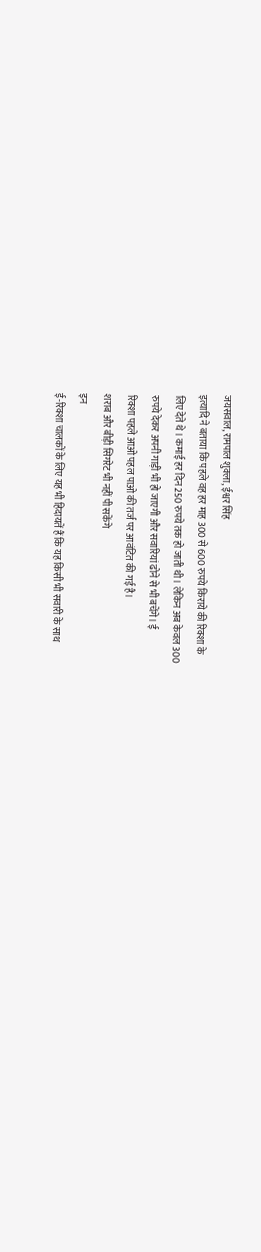जयसवाल, रामपाल शुक्ला, ईश्वर सिंह
इत्यादि ने बताया कि पहले वह हर माह 300 से 600 रुपये किराये की रिक्शा के
लिए देते थे। कमाई हर दिन 250 रुपये तक हो जाती थी। लेकिन अब केवल 300
रुपये देकर अपनी गाड़ी भी हो जाएगी और सवारियां ढोने से भी बचेंगे। ई
रिक्शा पहले आओ पहल पाओ की तर्ज पर आवंटित की गई है।
शराब और बीड़ी सिगरेट भी नहीं पी सकेंगे
इन
ई-रिक्शा चालकों के लिए यह भी हिदायतें हैं कि यह किसी भी सवारी के साथ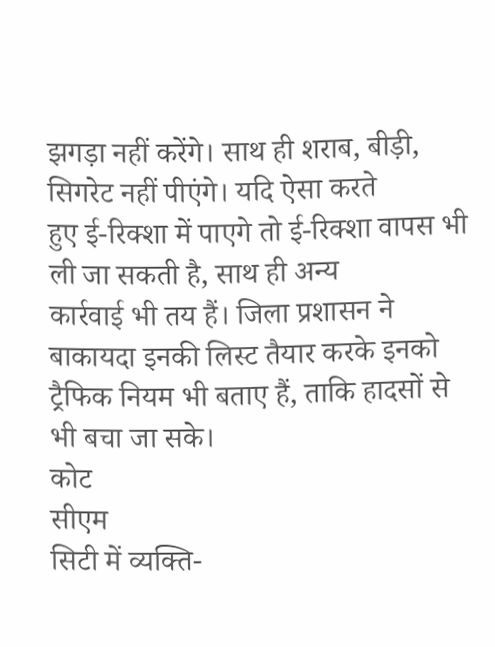झगड़ा नहीं करेंगे। साथ ही शराब, बीड़ी, सिगरेट नहीं पीएंगे। यदि ऐसा करते
हुए ई-रिक्शा में पाएगे तो ई-रिक्शा वापस भी ली जा सकती है, साथ ही अन्य
कार्रवाई भी तय हैं। जिला प्रशासन ने बाकायदा इनकी लिस्ट तैयार करके इनको
ट्रैफिक नियम भी बताए हैं, ताकि हादसों से भी बचा जा सके।
कोट
सीएम
सिटी में व्यक्ति-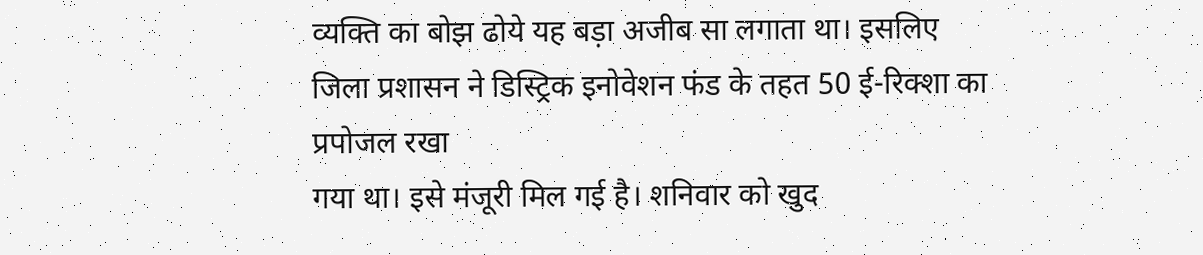व्यक्ति का बोझ ढोये यह बड़ा अजीब सा लगाता था। इसलिए
जिला प्रशासन ने डिस्ट्रिक इनोवेशन फंड के तहत 50 ई-रिक्शा का प्रपोजल रखा
गया था। इसे मंजूरी मिल गई है। शनिवार को खुद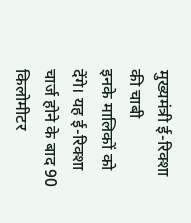मुख्यमंत्री ई-रिक्शा की चाबी
इनके मालिकों को देंगे। यह ई-रिक्शा चार्ज होने के बाद 90 किलोमीटर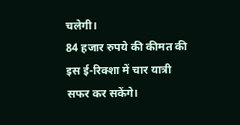चलेगी।
84 हजार रुपये की कीमत की इस ई-रिक्शा में चार यात्री सफर कर सकेंगे।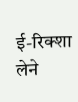ई-रिक्शा लेने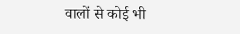वालों से कोई भी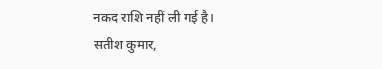नकद राशि नहीं ली गई है।
सतीश कुमार,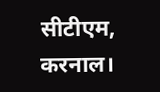सीटीएम, करनाल।